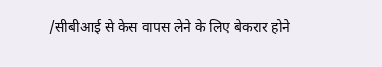/सीबीआई से केस वापस लेने के लिए बेकरार होने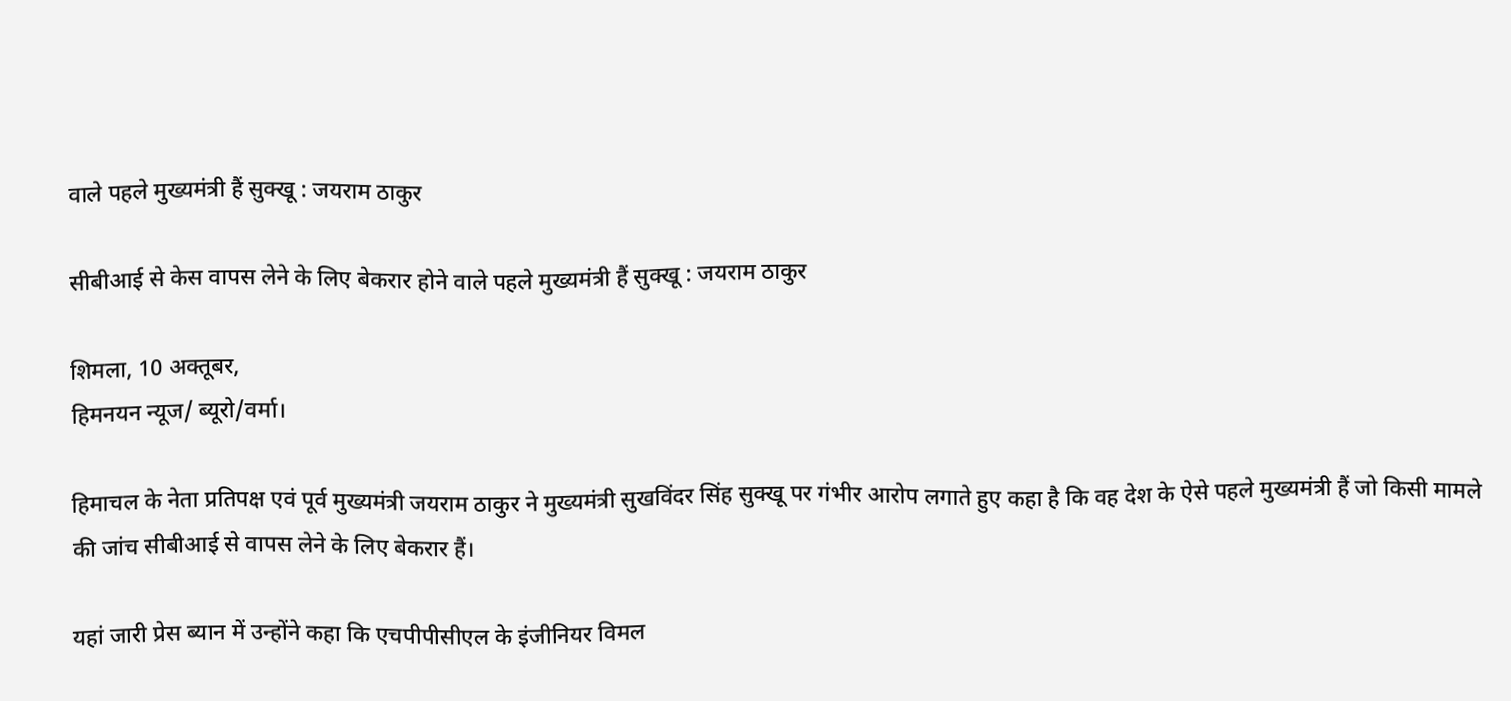वाले पहले मुख्यमंत्री हैं सुक्खू : जयराम ठाकुर

सीबीआई से केस वापस लेने के लिए बेकरार होने वाले पहले मुख्यमंत्री हैं सुक्खू : जयराम ठाकुर

शिमला, 10 अक्तूबर,
हिमनयन न्यूज/ ब्यूरो/वर्मा।

हिमाचल के नेता प्रतिपक्ष एवं पूर्व मुख्यमंत्री जयराम ठाकुर ने मुख्यमंत्री सुखविंदर सिंह सुक्खू पर गंभीर आरोप लगाते हुए कहा है कि वह देश के ऐसे पहले मुख्यमंत्री हैं जो किसी मामले की जांच सीबीआई से वापस लेने के लिए बेकरार हैं।

यहां जारी प्रेस ब्यान में उन्होंने कहा कि एचपीपीसीएल के इंजीनियर विमल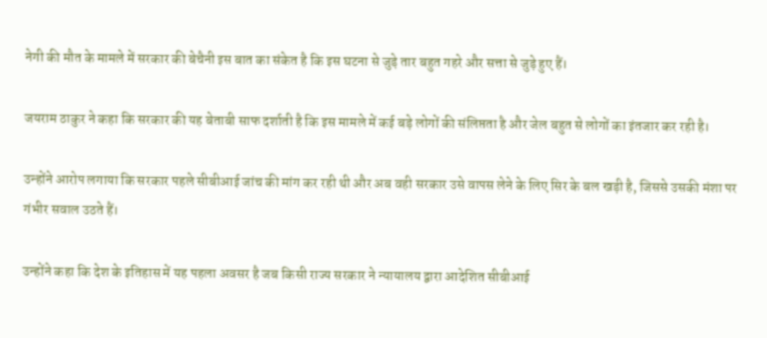नेगी की मौत के मामले में सरकार की बेचैनी इस बात का संकेत है कि इस घटना से जुड़े तार बहुत गहरे और सत्ता से जुड़े हुए हैं।

जयराम ठाकुर ने कहा कि सरकार की यह बेताबी साफ दर्शाती है कि इस मामले में कई बड़े लोगों की संलिप्तता है और जेल बहुत से लोगों का इंतजार कर रही है।

उन्होंने आरोप लगाया कि सरकार पहले सीबीआई जांच की मांग कर रही थी और अब वही सरकार उसे वापस लेने के लिए सिर के बल खड़ी है, जिससे उसकी मंशा पर गंभीर सवाल उठते हैं।

उन्होंने कहा कि देश के इतिहास में यह पहला अवसर है जब किसी राज्य सरकार ने न्यायालय द्वारा आदेशित सीबीआई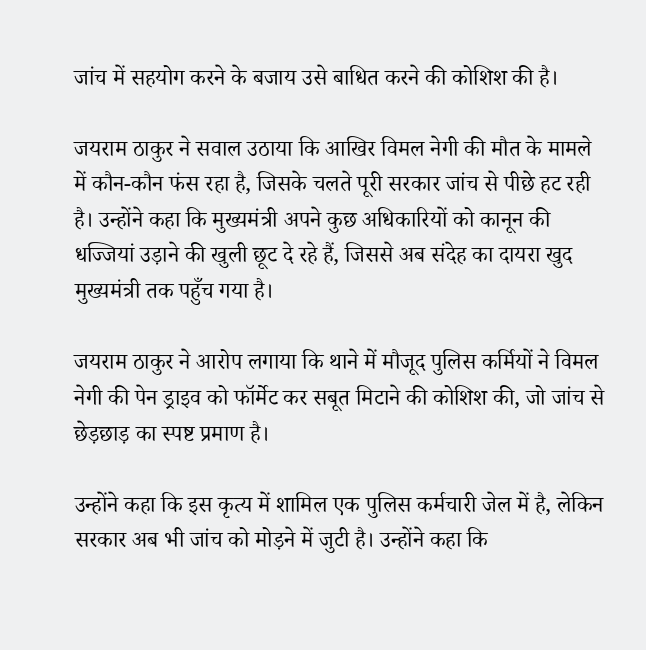जांच में सहयोग करने के बजाय उसे बाधित करने की कोशिश की है।

जयराम ठाकुर ने सवाल उठाया कि आखिर विमल नेगी की मौत के मामले में कौन-कौन फंस रहा है, जिसके चलते पूरी सरकार जांच से पीछे हट रही है। उन्होंने कहा कि मुख्यमंत्री अपने कुछ अधिकारियों को कानून की धज्जियां उड़ाने की खुली छूट दे रहे हैं, जिससे अब संदेह का दायरा खुद मुख्यमंत्री तक पहुँच गया है।

जयराम ठाकुर ने आरोप लगाया कि थाने में मौजूद पुलिस कर्मियों ने विमल नेगी की पेन ड्राइव को फॉर्मेट कर सबूत मिटाने की कोशिश की, जो जांच से छेड़छाड़ का स्पष्ट प्रमाण है।

उन्होंने कहा कि इस कृत्य में शामिल एक पुलिस कर्मचारी जेल में है, लेकिन सरकार अब भी जांच को मोड़ने में जुटी है। उन्होंने कहा कि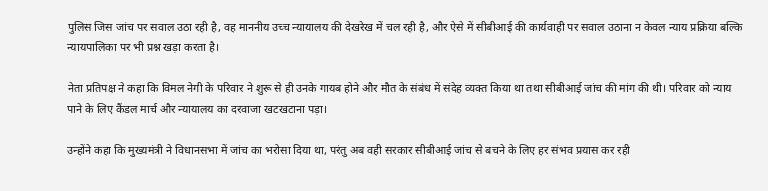पुलिस जिस जांच पर सवाल उठा रही है, वह माननीय उच्च न्यायालय की देखरेख में चल रही है, और ऐसे में सीबीआई की कार्यवाही पर सवाल उठाना न केवल न्याय प्रक्रिया बल्कि न्यायपालिका पर भी प्रश्न खड़ा करता है।

नेता प्रतिपक्ष ने कहा कि विमल नेगी के परिवार ने शुरू से ही उनके गायब होने और मौत के संबंध में संदेह व्यक्त किया था तथा सीबीआई जांच की मांग की थी। परिवार को न्याय पाने के लिए कैंडल मार्च और न्यायालय का दरवाजा खटखटाना पड़ा।

उन्होंने कहा कि मुख्यमंत्री ने विधानसभा में जांच का भरोसा दिया था, परंतु अब वही सरकार सीबीआई जांच से बचने के लिए हर संभव प्रयास कर रही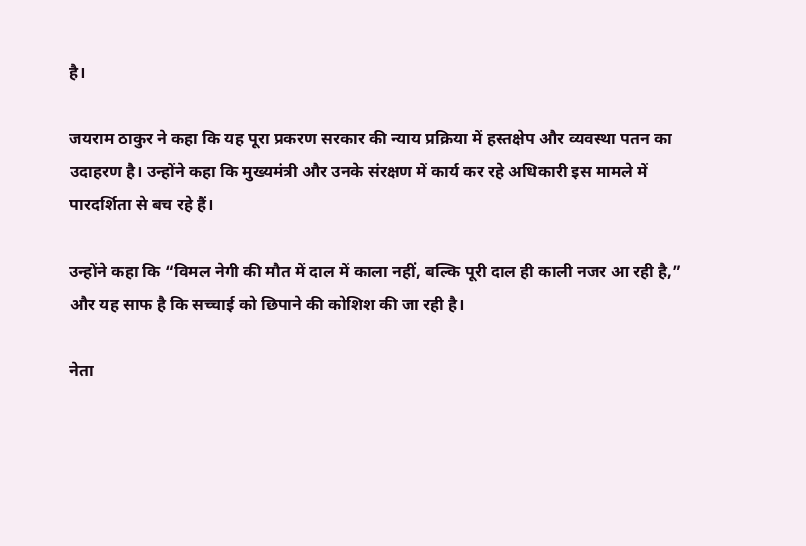है।

जयराम ठाकुर ने कहा कि यह पूरा प्रकरण सरकार की न्याय प्रक्रिया में हस्तक्षेप और व्यवस्था पतन का उदाहरण है। उन्होंने कहा कि मुख्यमंत्री और उनके संरक्षण में कार्य कर रहे अधिकारी इस मामले में पारदर्शिता से बच रहे हैं।

उन्होंने कहा कि “विमल नेगी की मौत में दाल में काला नहीं, बल्कि पूरी दाल ही काली नजर आ रही है,” और यह साफ है कि सच्चाई को छिपाने की कोशिश की जा रही है।

नेता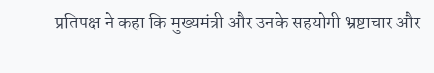प्रतिपक्ष ने कहा कि मुख्यमंत्री और उनके सहयोगी भ्रष्टाचार और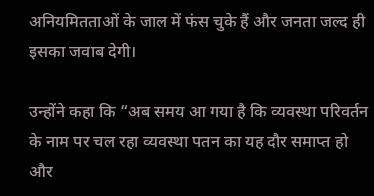अनियमितताओं के जाल में फंस चुके हैं और जनता जल्द ही इसका जवाब देगी।

उन्होंने कहा कि “अब समय आ गया है कि व्यवस्था परिवर्तन के नाम पर चल रहा व्यवस्था पतन का यह दौर समाप्त हो और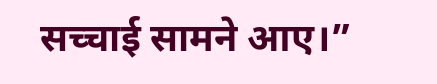सच्चाई सामने आए।”